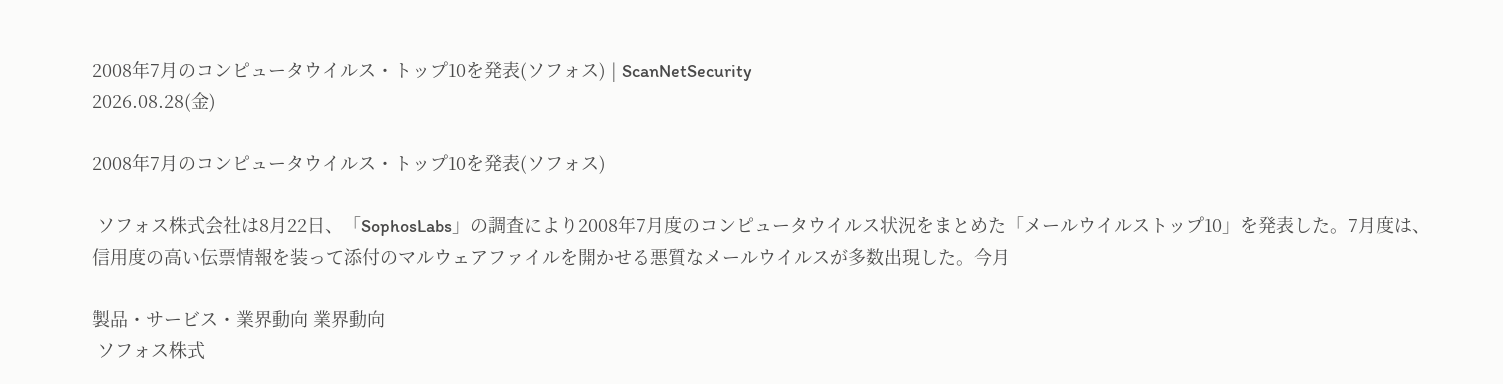2008年7月のコンピュータウイルス・トップ10を発表(ソフォス) | ScanNetSecurity
2026.08.28(金)

2008年7月のコンピュータウイルス・トップ10を発表(ソフォス)

 ソフォス株式会社は8月22日、「SophosLabs」の調査により2008年7月度のコンピュータウイルス状況をまとめた「メールウイルストップ10」を発表した。7月度は、信用度の高い伝票情報を装って添付のマルウェアファイルを開かせる悪質なメールウイルスが多数出現した。今月

製品・サービス・業界動向 業界動向
 ソフォス株式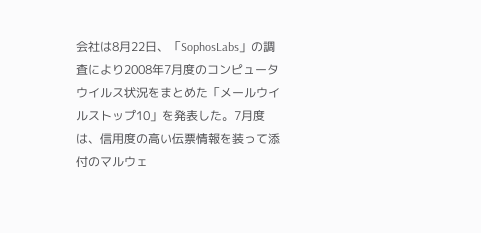会社は8月22日、「SophosLabs」の調査により2008年7月度のコンピュータウイルス状況をまとめた「メールウイルストップ10」を発表した。7月度は、信用度の高い伝票情報を装って添付のマルウェ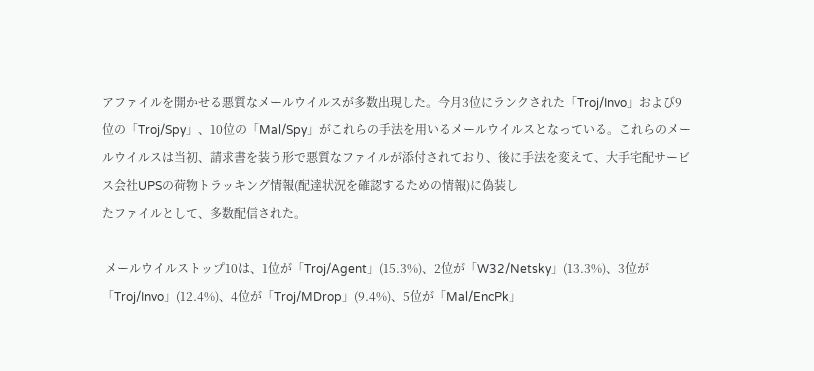アファイルを開かせる悪質なメールウイルスが多数出現した。今月3位にランクされた「Troj/Invo」および9位の「Troj/Spy」、10位の「Mal/Spy」がこれらの手法を用いるメールウイルスとなっている。これらのメールウイルスは当初、請求書を装う形で悪質なファイルが添付されており、後に手法を変えて、大手宅配サービス会社UPSの荷物トラッキング情報(配達状況を確認するための情報)に偽装し
たファイルとして、多数配信された。

 メールウイルストップ10は、1位が「Troj/Agent」(15.3%)、2位が「W32/Netsky」(13.3%)、3位が「Troj/Invo」(12.4%)、4位が「Troj/MDrop」(9.4%)、5位が「Mal/EncPk」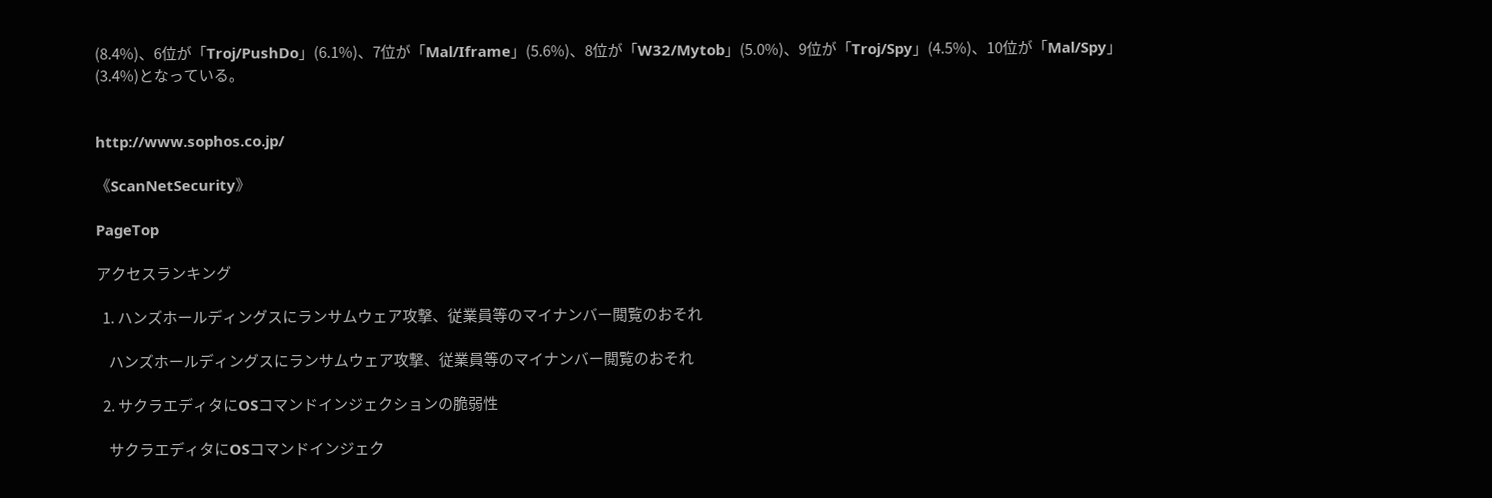(8.4%)、6位が「Troj/PushDo」(6.1%)、7位が「Mal/Iframe」(5.6%)、8位が「W32/Mytob」(5.0%)、9位が「Troj/Spy」(4.5%)、10位が「Mal/Spy」(3.4%)となっている。


http://www.sophos.co.jp/

《ScanNetSecurity》

PageTop

アクセスランキング

  1. ハンズホールディングスにランサムウェア攻撃、従業員等のマイナンバー閲覧のおそれ

    ハンズホールディングスにランサムウェア攻撃、従業員等のマイナンバー閲覧のおそれ

  2. サクラエディタにOSコマンドインジェクションの脆弱性

    サクラエディタにOSコマンドインジェク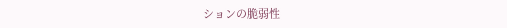ションの脆弱性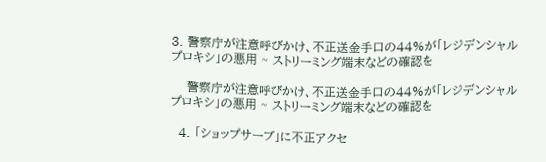3. 警察庁が注意呼びかけ、不正送金手口の44%が「レジデンシャルプロキシ」の悪用 ~ ストリーミング端末などの確認を

    警察庁が注意呼びかけ、不正送金手口の44%が「レジデンシャルプロキシ」の悪用 ~ ストリーミング端末などの確認を

  4. 「ショップサーブ」に不正アクセ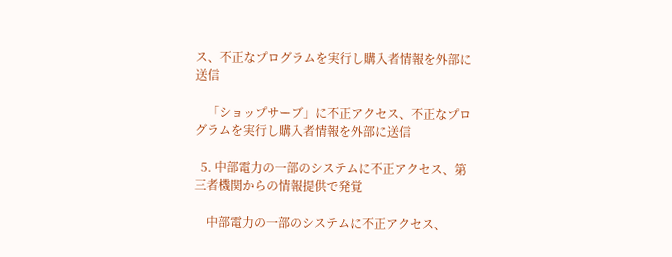ス、不正なプログラムを実行し購入者情報を外部に送信

    「ショップサーブ」に不正アクセス、不正なプログラムを実行し購入者情報を外部に送信

  5. 中部電力の一部のシステムに不正アクセス、第三者機関からの情報提供で発覚

    中部電力の一部のシステムに不正アクセス、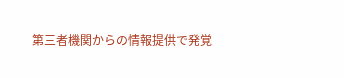第三者機関からの情報提供で発覚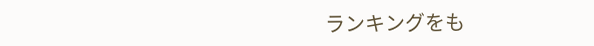ランキングをも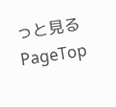っと見る
PageTop